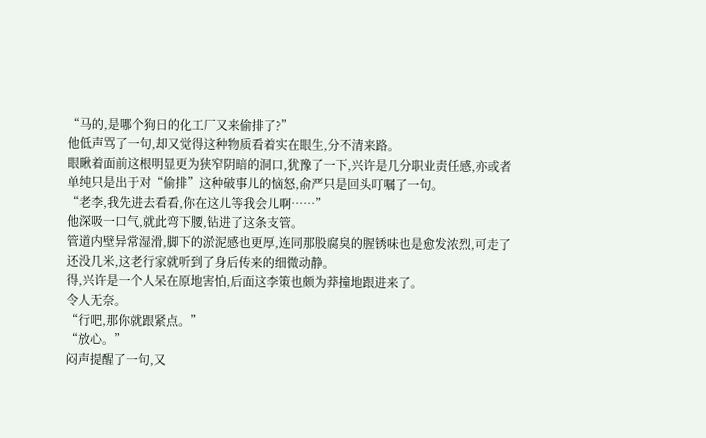“马的,是哪个狗日的化工厂又来偷排了?”
他低声骂了一句,却又觉得这种物质看着实在眼生,分不清来路。
眼瞅着面前这根明显更为狭窄阴暗的洞口,犹豫了一下,兴许是几分职业责任感,亦或者单纯只是出于对“偷排”这种破事儿的恼怒,俞严只是回头叮嘱了一句。
“老李,我先进去看看,你在这儿等我会儿啊……”
他深吸一口气,就此弯下腰,钻进了这条支管。
管道内壁异常湿滑,脚下的淤泥感也更厚,连同那股腐臭的腥锈味也是愈发浓烈,可走了还没几米,这老行家就听到了身后传来的细微动静。
得,兴许是一个人呆在原地害怕,后面这李策也颇为莽撞地跟进来了。
令人无奈。
“行吧,那你就跟紧点。”
“放心。”
闷声提醒了一句,又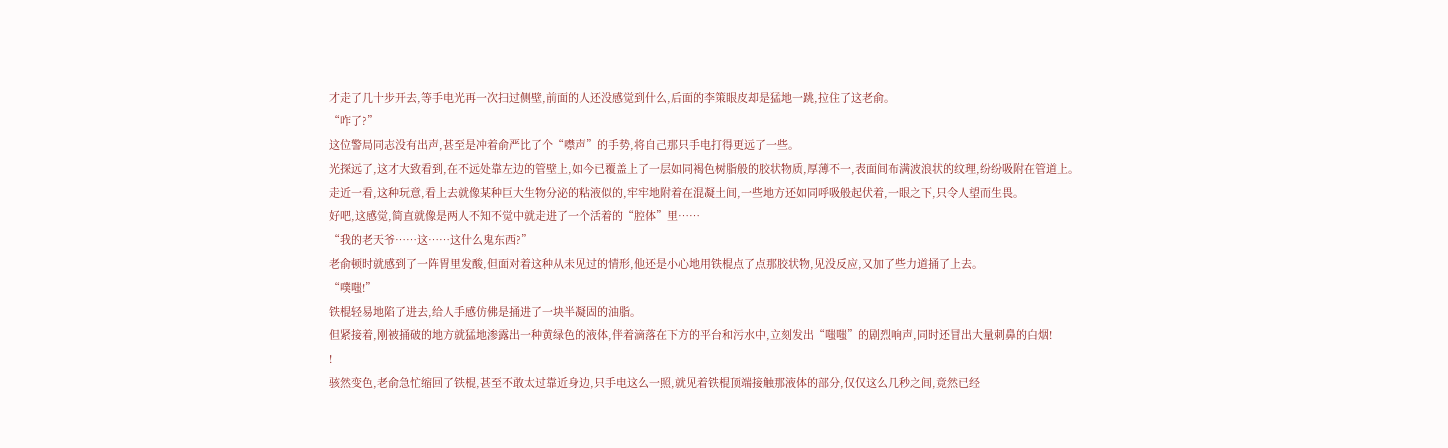才走了几十步开去,等手电光再一次扫过侧壁,前面的人还没感觉到什么,后面的李策眼皮却是猛地一跳,拉住了这老俞。
“咋了?”
这位警局同志没有出声,甚至是冲着俞严比了个“噤声”的手势,将自己那只手电打得更远了一些。
光探远了,这才大致看到,在不远处靠左边的管壁上,如今已覆盖上了一层如同褐色树脂般的胶状物质,厚薄不一,表面间布满波浪状的纹理,纷纷吸附在管道上。
走近一看,这种玩意,看上去就像某种巨大生物分泌的粘液似的,牢牢地附着在混凝土间,一些地方还如同呼吸般起伏着,一眼之下,只令人望而生畏。
好吧,这感觉,简直就像是两人不知不觉中就走进了一个活着的“腔体”里……
“我的老天爷……这……这什么鬼东西?”
老俞顿时就感到了一阵胃里发酸,但面对着这种从未见过的情形,他还是小心地用铁棍点了点那胶状物,见没反应,又加了些力道捅了上去。
“噗嗤!”
铁棍轻易地陷了进去,给人手感仿佛是捅进了一块半凝固的油脂。
但紧接着,刚被捅破的地方就猛地渗露出一种黄绿色的液体,伴着滴落在下方的平台和污水中,立刻发出“嗤嗤”的剧烈响声,同时还冒出大量刺鼻的白烟!
!
骇然变色,老俞急忙缩回了铁棍,甚至不敢太过靠近身边,只手电这么一照,就见着铁棍顶端接触那液体的部分,仅仅这么几秒之间,竟然已经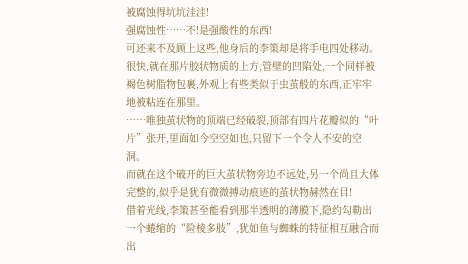被腐蚀得坑坑洼洼!
强腐蚀性……不!是强酸性的东西!
可还来不及顾上这些,他身后的李策却是将手电四处移动。
很快,就在那片胶状物质的上方,管壁的凹陷处,一个同样被褐色树脂物包裹,外观上有些类似于虫茧般的东西,正牢牢地被粘连在那里。
……唯独茧状物的顶端已经破裂,顶部有四片花瓣似的“叶片”张开,里面如今空空如也,只留下一个令人不安的空洞。
而就在这个破开的巨大茧状物旁边不远处,另一个尚且大体完整的,似乎是犹有微微搏动痕迹的茧状物赫然在目!
借着光线,李策甚至能看到那半透明的薄膜下,隐约勾勒出一个蜷缩的“险棱多肢”,犹如鱼与蜘蛛的特征相互融合而出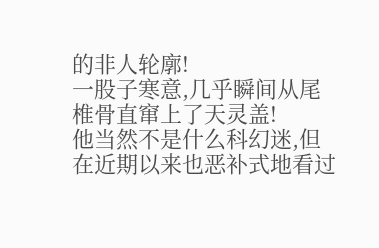的非人轮廓!
一股子寒意,几乎瞬间从尾椎骨直窜上了天灵盖!
他当然不是什么科幻迷,但在近期以来也恶补式地看过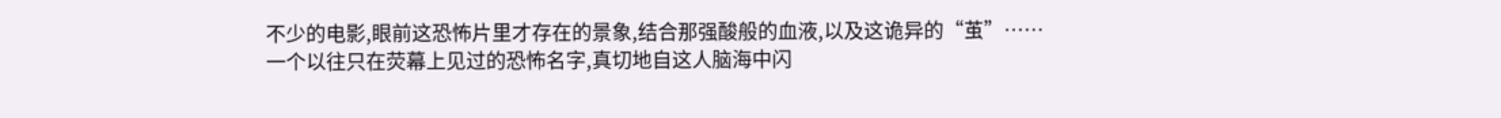不少的电影,眼前这恐怖片里才存在的景象,结合那强酸般的血液,以及这诡异的“茧”……
一个以往只在荧幕上见过的恐怖名字,真切地自这人脑海中闪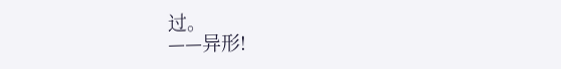过。
——异形!